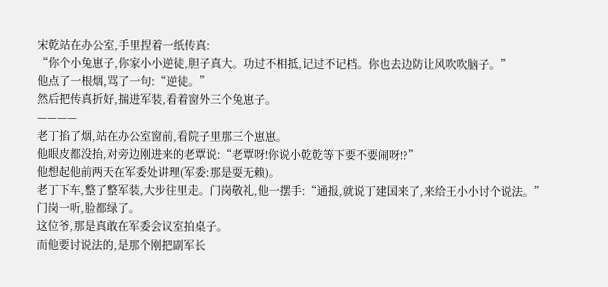宋乾站在办公室,手里捏着一纸传真:
“你个小兔崽子,你家小小逆徒,胆子真大。功过不相抵,记过不记档。你也去边防让风吹吹脑子。”
他点了一根烟,骂了一句:“逆徒。”
然后把传真折好,揣进军装,看着窗外三个兔崽子。
————
老丁掐了烟,站在办公室窗前,看院子里那三个崽崽。
他眼皮都没抬,对旁边刚进来的老覃说:“老覃呀!你说小乾乾等下要不要闹呀!?”
他想起他前两天在军委处讲理(军委:那是耍无赖)。
老丁下车,整了整军装,大步往里走。门岗敬礼,他一摆手:“通报,就说丁建国来了,来给王小小讨个说法。”
门岗一听,脸都绿了。
这位爷,那是真敢在军委会议室拍桌子。
而他要讨说法的,是那个刚把副军长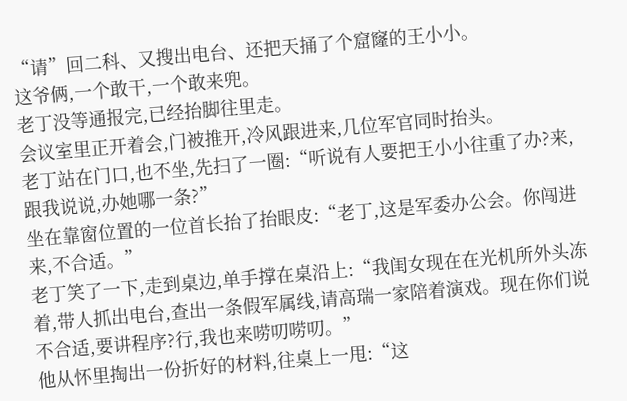“请”回二科、又搜出电台、还把天捅了个窟窿的王小小。
这爷俩,一个敢干,一个敢来兜。
老丁没等通报完,已经抬脚往里走。
会议室里正开着会,门被推开,冷风跟进来,几位军官同时抬头。
老丁站在门口,也不坐,先扫了一圈:“听说有人要把王小小往重了办?来,跟我说说,办她哪一条?”
坐在靠窗位置的一位首长抬了抬眼皮:“老丁,这是军委办公会。你闯进来,不合适。”
老丁笑了一下,走到桌边,单手撑在桌沿上:“我闺女现在在光机所外头冻着,带人抓出电台,查出一条假军属线,请高瑞一家陪着演戏。现在你们说不合适,要讲程序?行,我也来唠叨唠叨。”
他从怀里掏出一份折好的材料,往桌上一甩:“这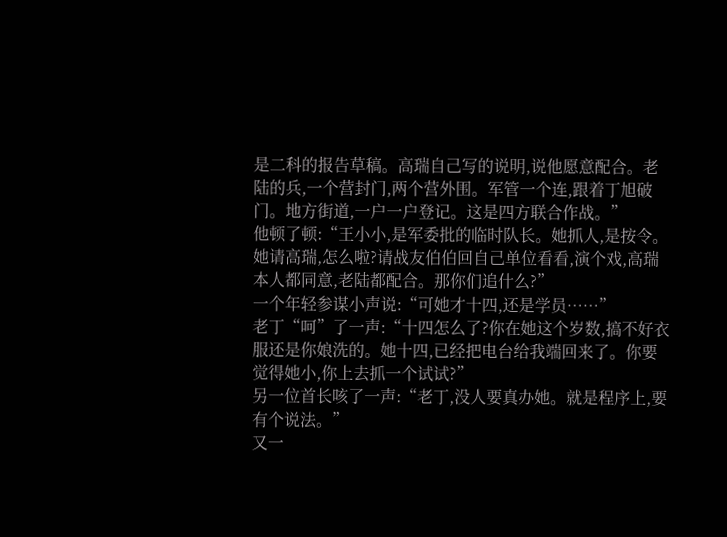是二科的报告草稿。高瑞自己写的说明,说他愿意配合。老陆的兵,一个营封门,两个营外围。军管一个连,跟着丁旭破门。地方街道,一户一户登记。这是四方联合作战。”
他顿了顿:“王小小,是军委批的临时队长。她抓人,是按令。她请高瑞,怎么啦?请战友伯伯回自己单位看看,演个戏,高瑞本人都同意,老陆都配合。那你们追什么?”
一个年轻参谋小声说:“可她才十四,还是学员……”
老丁“呵”了一声:“十四怎么了?你在她这个岁数,搞不好衣服还是你娘洗的。她十四,已经把电台给我端回来了。你要觉得她小,你上去抓一个试试?”
另一位首长咳了一声:“老丁,没人要真办她。就是程序上,要有个说法。”
又一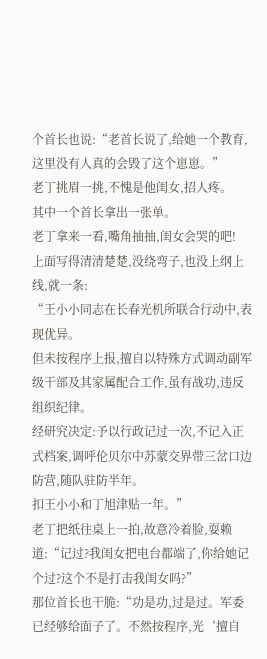个首长也说:“老首长说了,给她一个教育,这里没有人真的会毁了这个崽崽。”
老丁挑眉一挑,不愧是他闺女,招人疼。
其中一个首长拿出一张单。
老丁拿来一看,嘴角抽抽,闺女会哭的吧!
上面写得清清楚楚,没绕弯子,也没上纲上线,就一条:
“王小小同志在长春光机所联合行动中,表现优异。
但未按程序上报,擅自以特殊方式调动副军级干部及其家属配合工作,虽有战功,违反组织纪律。
经研究决定:予以行政记过一次,不记入正式档案,调呼伦贝尔中苏蒙交界带三岔口边防营,随队驻防半年。
扣王小小和丁旭津贴一年。”
老丁把纸往桌上一拍,故意冷着脸,耍赖道:“记过?我闺女把电台都端了,你给她记个过?这个不是打击我闺女吗?”
那位首长也干脆:“功是功,过是过。军委已经够给面子了。不然按程序,光‘擅自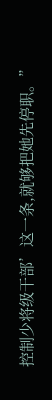控制少将级干部’这一条,就够把她先停职。”